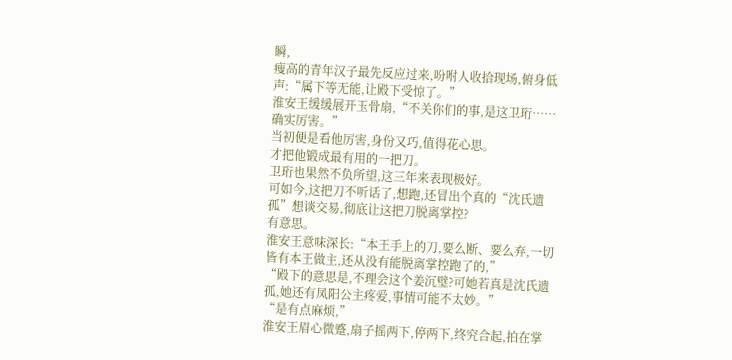瞬,
瘦高的青年汉子最先反应过来,吩咐人收拾现场,俯身低声:“属下等无能,让殿下受惊了。”
淮安王缓缓展开玉骨扇,“不关你们的事,是这卫珩……确实厉害。”
当初便是看他厉害,身份又巧,值得花心思。
才把他锻成最有用的一把刀。
卫珩也果然不负所望,这三年来表现极好。
可如今,这把刀不听话了,想跑,还冒出个真的“沈氏遗孤”想谈交易,彻底让这把刀脱离掌控?
有意思。
淮安王意味深长:“本王手上的刀,要么断、要么弃,一切皆有本王做主,还从没有能脱离掌控跑了的,”
“殿下的意思是,不理会这个姜沉璧?可她若真是沈氏遗孤,她还有凤阳公主疼爱,事情可能不太妙。”
“是有点麻烦,”
淮安王眉心微蹙,扇子摇两下,停两下,终究合起,拍在掌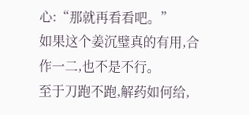心:“那就再看看吧。”
如果这个姜沉璧真的有用,合作一二,也不是不行。
至于刀跑不跑,解药如何给,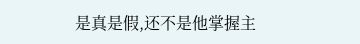是真是假,还不是他掌握主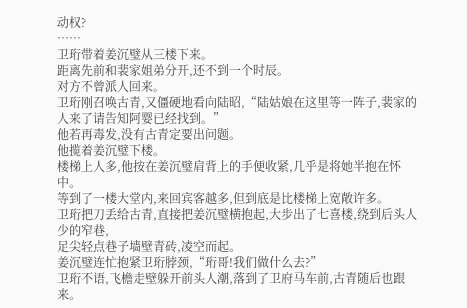动权?
……
卫珩带着姜沉璧从三楼下来。
距离先前和裴家姐弟分开,还不到一个时辰。
对方不曾派人回来。
卫珩刚召唤古青,又僵硬地看向陆昭,“陆姑娘在这里等一阵子,裴家的人来了请告知阿婴已经找到。”
他若再毒发,没有古青定要出问题。
他揽着姜沉璧下楼。
楼梯上人多,他按在姜沉璧肩背上的手便收紧,几乎是将她半抱在怀中。
等到了一楼大堂内,来回宾客越多,但到底是比楼梯上宽敞许多。
卫珩把刀丢给古青,直接把姜沉璧横抱起,大步出了七喜楼,绕到后头人少的窄巷,
足尖轻点巷子墙壁青砖,凌空而起。
姜沉璧连忙抱紧卫珩脖颈,“珩哥!我们做什么去?”
卫珩不语,飞檐走壁躲开前头人潮,落到了卫府马车前,古青随后也跟来。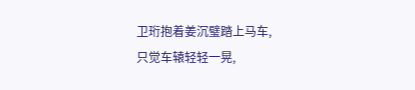卫珩抱着姜沉璧踏上马车,
只觉车辕轻轻一晃,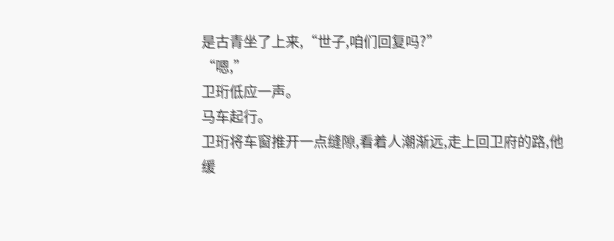是古青坐了上来,“世子,咱们回复吗?”
“嗯,”
卫珩低应一声。
马车起行。
卫珩将车窗推开一点缝隙,看着人潮渐远,走上回卫府的路,他缓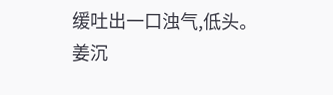缓吐出一口浊气,低头。
姜沉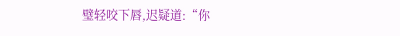璧轻咬下唇,迟疑道:“你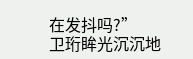在发抖吗?”
卫珩眸光沉沉地